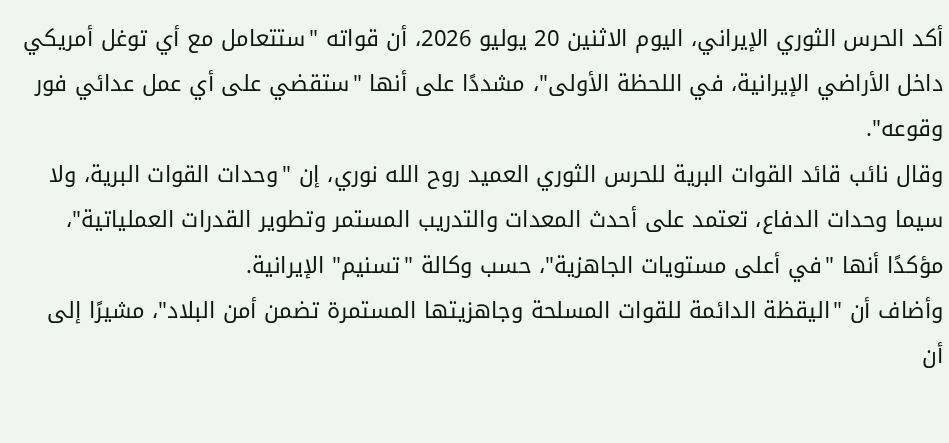أكد الحرس الثوري الإيراني، اليوم الاثنين 20 يوليو 2026، أن قواته "ستتعامل مع أي توغل أمريكي داخل الأراضي الإيرانية، في اللحظة الأولى"، مشددًا على أنها "ستقضي على أي عمل عدائي فور وقوعه".
وقال نائب قائد القوات البرية للحرس الثوري العميد روح الله نوري، إن "وحدات القوات البرية، ولا سيما وحدات الدفاع، تعتمد على أحدث المعدات والتدريب المستمر وتطوير القدرات العملياتية"، مؤكدًا أنها "في أعلى مستويات الجاهزية"، حسب وكالة "تسنيم" الإيرانية.
وأضاف أن "اليقظة الدائمة للقوات المسلحة وجاهزيتها المستمرة تضمن أمن البلاد"، مشيرًا إلى أن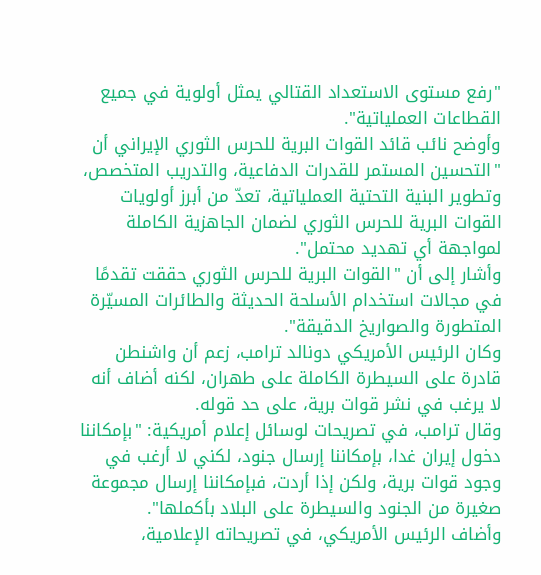"رفع مستوى الاستعداد القتالي يمثل أولوية في جميع القطاعات العملياتية".
وأوضح نائب قائد القوات البرية للحرس الثوري الإيراني أن "التحسين المستمر للقدرات الدفاعية، والتدريب المتخصص، وتطوير البنية التحتية العملياتية، تعدّ من أبرز أولويات القوات البرية للحرس الثوري لضمان الجاهزية الكاملة لمواجهة أي تهديد محتمل".
وأشار إلى أن "القوات البرية للحرس الثوري حققت تقدمًا في مجالات استخدام الأسلحة الحديثة والطائرات المسيّرة المتطورة والصواريخ الدقيقة".
وكان الرئيس الأمريكي دونالد ترامب، زعم أن واشنطن قادرة على السيطرة الكاملة على طهران، لكنه أضاف أنه لا يرغب في نشر قوات برية، على حد قوله.
وقال ترامب، في تصريحات لوسائل إعلام أمريكية: "بإمكاننا دخول إيران غدا، بإمكاننا إرسال جنود، لكني لا أرغب في وجود قوات برية، ولكن إذا أردت، فبإمكاننا إرسال مجموعة صغيرة من الجنود والسيطرة على البلاد بأكملها".
وأضاف الرئيس الأمريكي، في تصريحاته الإعلامية،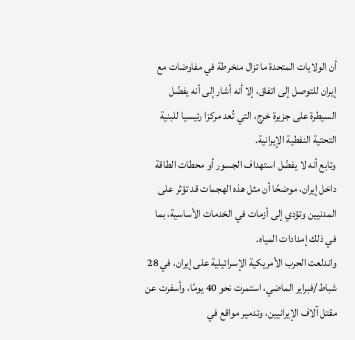أن الولايات المتحدة ما تزال منخرطة في مفاوضات مع إيران للتوصل إلى اتفاق، إلا أنه أشار إلى أنه يفضّل السيطرة على جزيرة خرج، التي تُعد مركزا رئيسيا للبنية التحتية النفطية الإيرانية.
وتابع أنه لا يفضّل استهداف الجسور أو محطات الطاقة داخل إيران، موضحًا أن مثل هذه الهجمات قد تؤثر على المدنيين وتؤدي إلى أزمات في الخدمات الأساسية، بما في ذلك إمدادات المياه.
واندلعت الحرب الأمريكية الإسرائيلية على إيران، في 28 شباط/فبراير الماضي، استمرت نحو 40 يومًا، وأسفرت عن مقتل آلاف الإيرانيين، وتدمير مواقع في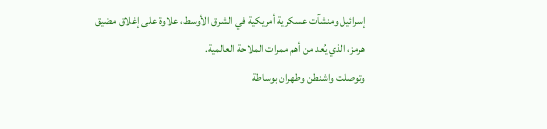إسرائيل ومنشآت عسكرية أمريكية في الشرق الأوسط، علاوة على إغلاق مضيق هرمز، الذي يُعد من أهم ممرات الملاحة العالمية.
وتوصلت واشنطن وطهران بوساطة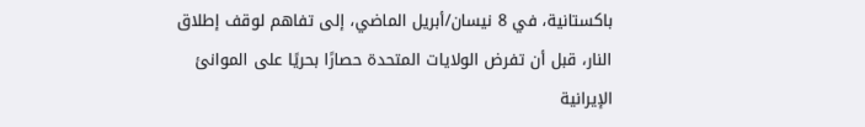باكستانية، في 8 نيسان/أبريل الماضي، إلى تفاهم لوقف إطلاق النار، قبل أن تفرض الولايات المتحدة حصارًا بحريًا على الموانئ الإيرانية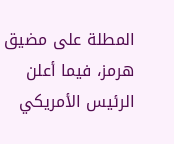المطلة على مضيق هرمز، فيما أعلن الرئيس الأمريكي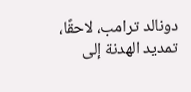دونالد ترامب، لاحقًا، تمديد الهدنة إلى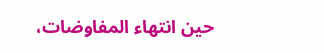حين انتهاء المفاوضات،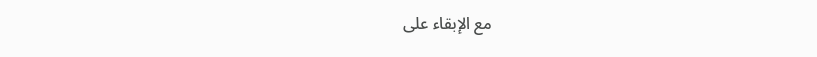مع الإبقاء على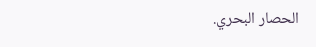الحصار البحري.